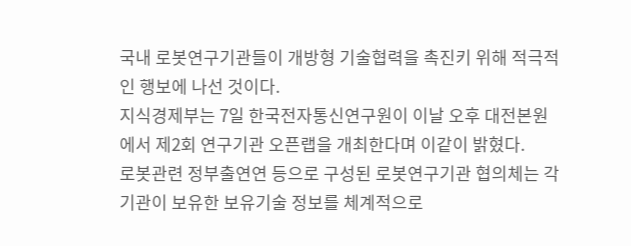국내 로봇연구기관들이 개방형 기술협력을 촉진키 위해 적극적인 행보에 나선 것이다.
지식경제부는 7일 한국전자통신연구원이 이날 오후 대전본원에서 제2회 연구기관 오픈랩을 개최한다며 이같이 밝혔다.
로봇관련 정부출연연 등으로 구성된 로봇연구기관 협의체는 각 기관이 보유한 보유기술 정보를 체계적으로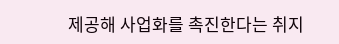제공해 사업화를 촉진한다는 취지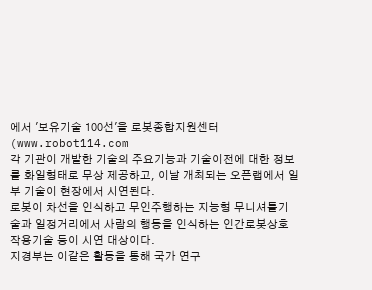에서 '보유기술 100선'을 로봇종합지원센터(www.robot114.com
각 기관이 개발한 기술의 주요기능과 기술이전에 대한 정보를 화일형태로 무상 제공하고, 이날 개최되는 오픈랩에서 일부 기술이 현장에서 시연된다.
로봇이 차선을 인식하고 무인주행하는 지능형 무니셔틀기술과 일정거리에서 사람의 행동을 인식하는 인간로봇상호작용기술 등이 시연 대상이다.
지경부는 이같은 활동을 통해 국가 연구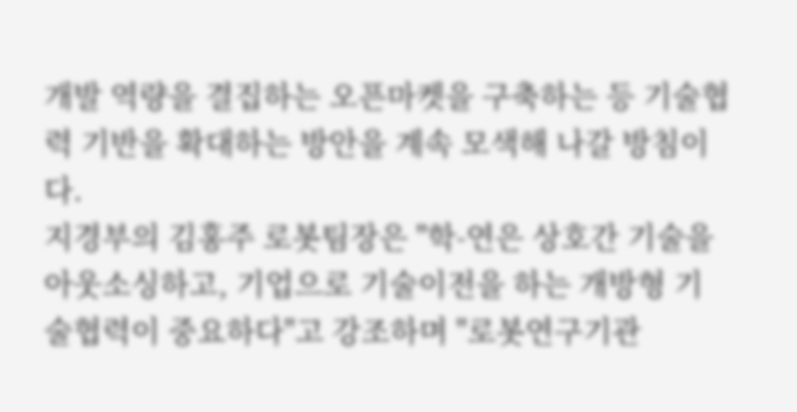개발 역량을 결집하는 오픈마켓을 구축하는 등 기술협력 기반을 확대하는 방안을 계속 모색해 나갈 방침이다.
지경부의 김홍주 로봇팀장은 "학-연은 상호간 기술을 아웃소싱하고, 기업으로 기술이전을 하는 개방형 기술협력이 중요하다"고 강조하며 "로봇연구기관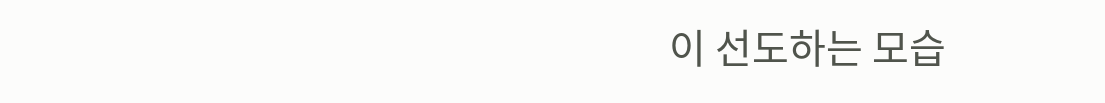이 선도하는 모습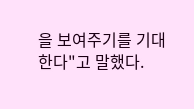을 보여주기를 기대한다"고 말했다.